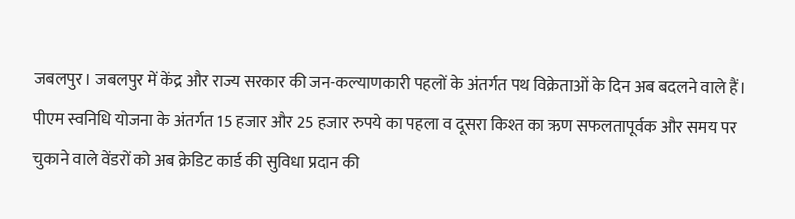जबलपुर। जबलपुर में केंद्र और राज्य सरकार की जन-कल्याणकारी पहलों के अंतर्गत पथ विक्रेताओं के दिन अब बदलने वाले हैं। पीएम स्वनिधि योजना के अंतर्गत 15 हजार और 25 हजार रुपये का पहला व दूसरा किश्त का ऋण सफलतापूर्वक और समय पर चुकाने वाले वेंडरों को अब क्रेडिट कार्ड की सुविधा प्रदान की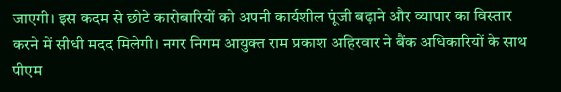जाएगी। इस कदम से छोटे कारोबारियों को अपनी कार्यशील पूंजी बढ़ाने और व्यापार का विस्तार करने में सीधी मदद मिलेगी। नगर निगम आयुक्त राम प्रकाश अहिरवार ने बैंक अधिकारियों के साथ पीएम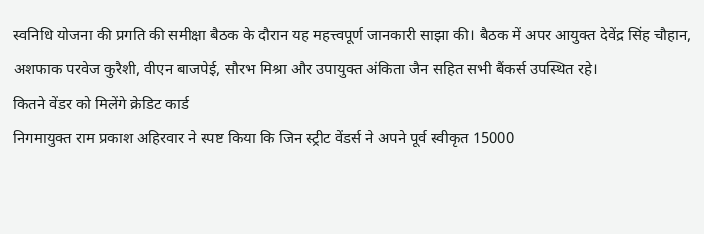स्वनिधि योजना की प्रगति की समीक्षा बैठक के दौरान यह महत्त्वपूर्ण जानकारी साझा की। बैठक में अपर आयुक्त देवेंद्र सिंह चौहान, अशफाक परवेज कुरैशी, वीएन बाजपेई, सौरभ मिश्रा और उपायुक्त अंकिता जैन सहित सभी बैंकर्स उपस्थित रहे।
कितने वेंडर को मिलेंगे क्रेडिट कार्ड
निगमायुक्त राम प्रकाश अहिरवार ने स्पष्ट किया कि जिन स्ट्रीट वेंडर्स ने अपने पूर्व स्वीकृत 15000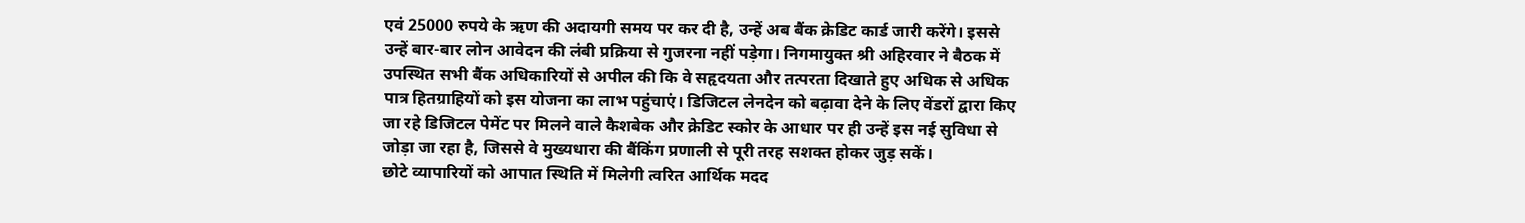एवं 25000 रुपये के ऋण की अदायगी समय पर कर दी है, उन्हें अब बैंक क्रेडिट कार्ड जारी करेंगे। इससे उन्हें बार-बार लोन आवेदन की लंबी प्रक्रिया से गुजरना नहीं पड़ेगा। निगमायुक्त श्री अहिरवार ने बैठक में उपस्थित सभी बैंक अधिकारियों से अपील की कि वे सहृदयता और तत्परता दिखाते हुए अधिक से अधिक पात्र हितग्राहियों को इस योजना का लाभ पहुंचाएं। डिजिटल लेनदेन को बढ़ावा देने के लिए वेंडरों द्वारा किए जा रहे डिजिटल पेमेंट पर मिलने वाले कैशबेक और क्रेडिट स्कोर के आधार पर ही उन्हें इस नई सुविधा से जोड़ा जा रहा है, जिससे वे मुख्यधारा की बैंकिंग प्रणाली से पूरी तरह सशक्त होकर जुड़ सकें।
छोटे व्यापारियों को आपात स्थिति में मिलेगी त्वरित आर्थिक मदद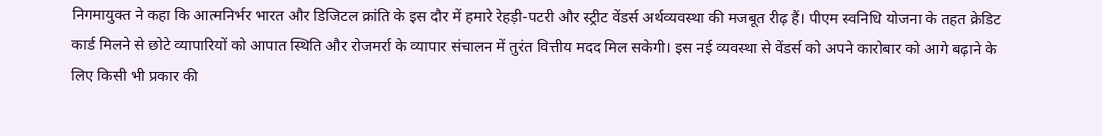निगमायुक्त ने कहा कि आत्मनिर्भर भारत और डिजिटल क्रांति के इस दौर में हमारे रेहड़ी-पटरी और स्ट्रीट वेंडर्स अर्थव्यवस्था की मजबूत रीढ़ हैं। पीएम स्वनिधि योजना के तहत क्रेडिट कार्ड मिलने से छोटे व्यापारियों को आपात स्थिति और रोजमर्रा के व्यापार संचालन में तुरंत वित्तीय मदद मिल सकेगी। इस नई व्यवस्था से वेंडर्स को अपने कारोबार को आगे बढ़ाने के लिए किसी भी प्रकार की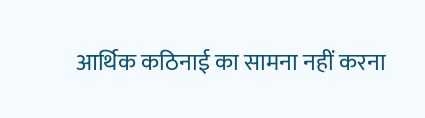आर्थिक कठिनाई का सामना नहीं करना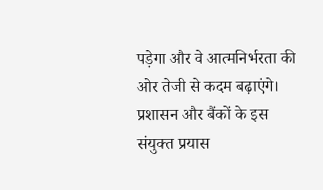पड़ेगा और वे आत्मनिर्भरता की ओर तेजी से कदम बढ़ाएंगे। प्रशासन और बैंकों के इस संयुक्त प्रयास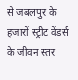से जबलपुर के हजारों स्ट्रीट वेंडर्स के जीवन स्तर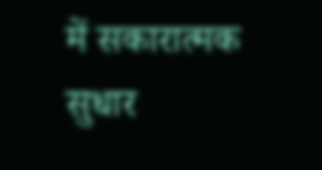में सकारात्मक सुधार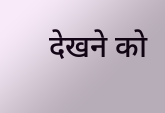देखने को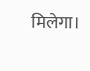मिलेगा।